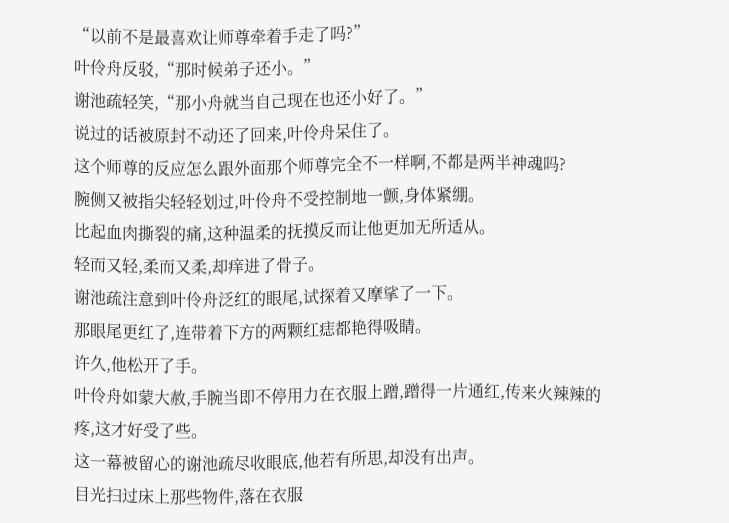“以前不是最喜欢让师尊牵着手走了吗?”
叶伶舟反驳,“那时候弟子还小。”
谢池疏轻笑,“那小舟就当自己现在也还小好了。”
说过的话被原封不动还了回来,叶伶舟呆住了。
这个师尊的反应怎么跟外面那个师尊完全不一样啊,不都是两半神魂吗?
腕侧又被指尖轻轻划过,叶伶舟不受控制地一颤,身体紧绷。
比起血肉撕裂的痛,这种温柔的抚摸反而让他更加无所适从。
轻而又轻,柔而又柔,却痒进了骨子。
谢池疏注意到叶伶舟泛红的眼尾,试探着又摩挲了一下。
那眼尾更红了,连带着下方的两颗红痣都艳得吸睛。
许久,他松开了手。
叶伶舟如蒙大赦,手腕当即不停用力在衣服上蹭,蹭得一片通红,传来火辣辣的疼,这才好受了些。
这一幕被留心的谢池疏尽收眼底,他若有所思,却没有出声。
目光扫过床上那些物件,落在衣服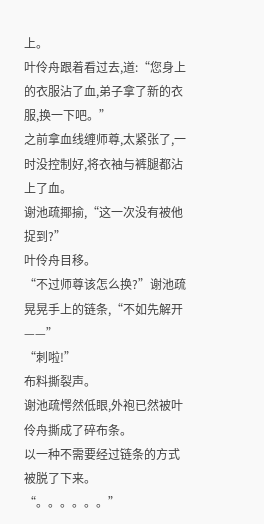上。
叶伶舟跟着看过去,道:“您身上的衣服沾了血,弟子拿了新的衣服,换一下吧。”
之前拿血线缠师尊,太紧张了,一时没控制好,将衣袖与裤腿都沾上了血。
谢池疏揶揄,“这一次没有被他捉到?”
叶伶舟目移。
“不过师尊该怎么换?”谢池疏晃晃手上的链条,“不如先解开——”
“刺啦!”
布料撕裂声。
谢池疏愕然低眼,外袍已然被叶伶舟撕成了碎布条。
以一种不需要经过链条的方式被脱了下来。
“。。。。。。”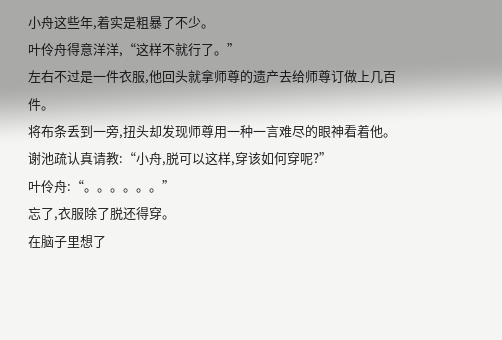小舟这些年,着实是粗暴了不少。
叶伶舟得意洋洋,“这样不就行了。”
左右不过是一件衣服,他回头就拿师尊的遗产去给师尊订做上几百件。
将布条丢到一旁,扭头却发现师尊用一种一言难尽的眼神看着他。
谢池疏认真请教:“小舟,脱可以这样,穿该如何穿呢?”
叶伶舟:“。。。。。。”
忘了,衣服除了脱还得穿。
在脑子里想了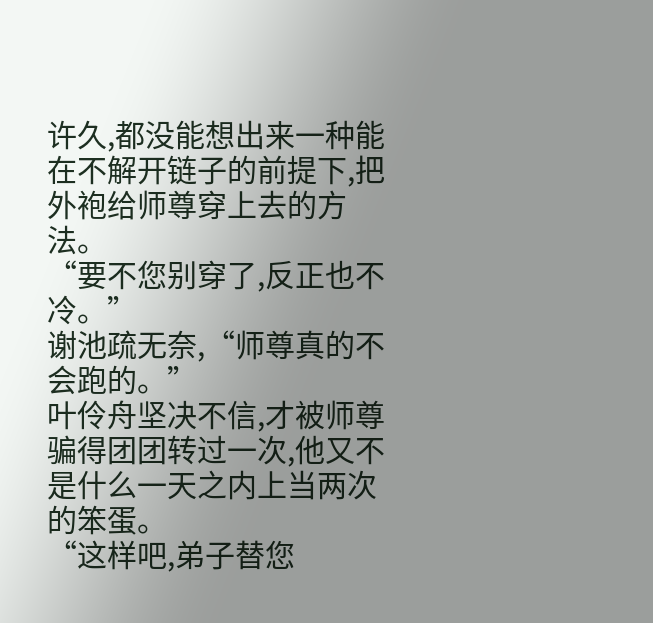许久,都没能想出来一种能在不解开链子的前提下,把外袍给师尊穿上去的方法。
“要不您别穿了,反正也不冷。”
谢池疏无奈,“师尊真的不会跑的。”
叶伶舟坚决不信,才被师尊骗得团团转过一次,他又不是什么一天之内上当两次的笨蛋。
“这样吧,弟子替您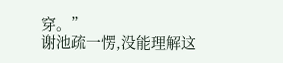穿。”
谢池疏一愣,没能理解这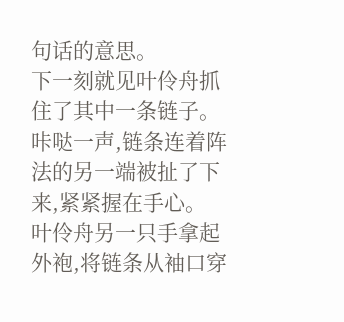句话的意思。
下一刻就见叶伶舟抓住了其中一条链子。
咔哒一声,链条连着阵法的另一端被扯了下来,紧紧握在手心。
叶伶舟另一只手拿起外袍,将链条从袖口穿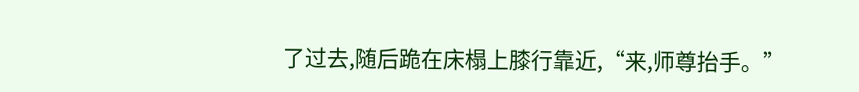了过去,随后跪在床榻上膝行靠近,“来,师尊抬手。”